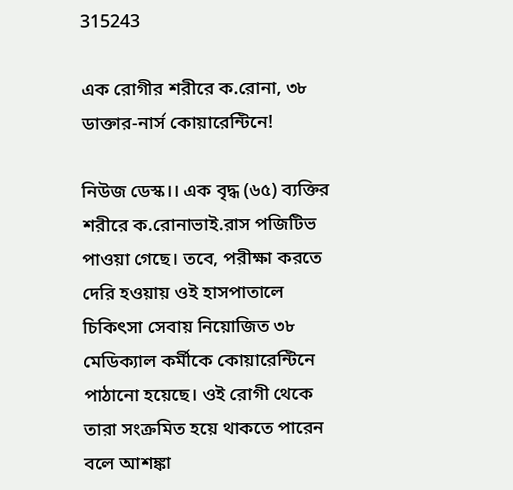315243

এক রোগীর শরীরে ক.রোনা, ৩৮ ডাক্তার-নার্স কোয়ারেন্টিনে!

নিউজ ডেস্ক।। এক বৃদ্ধ (৬৫) ব্যক্তির শরীরে ক.রোনাভাই.রাস পজিটিভ পাওয়া গেছে। তবে, পরীক্ষা করতে দেরি হওয়ায় ওই হাসপাতালে চিকিৎসা সেবায় নিয়োজিত ৩৮ মেডিক্যাল কর্মীকে কোয়ারেন্টিনে পাঠানো হয়েছে। ওই রোগী থেকে তারা সংক্রমিত হয়ে থাকতে পারেন বলে আশঙ্কা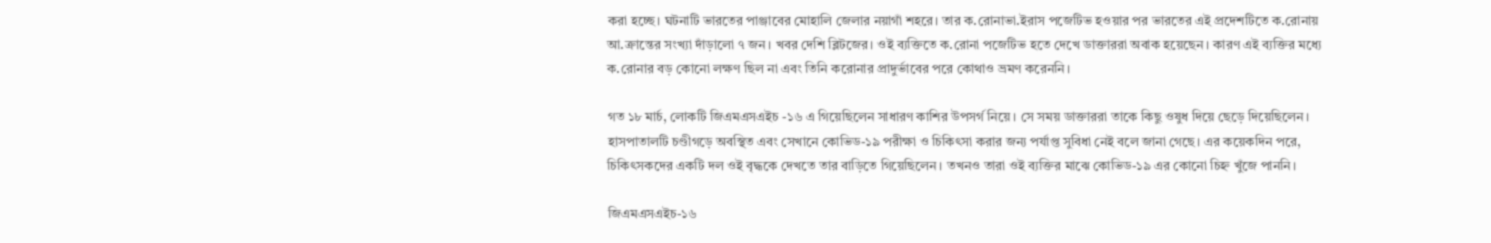করা হচ্ছে। ঘটনাটি ভারতের পাঞ্জাবের মোহালি জেলার নয়াগাঁ শহরে। তার ক.রোনাভা.ইরাস পজেটিভ হওয়ার পর ভারতের এই প্রদেশটিতে ক.রোনায় আ.ক্রান্তের সংখ্যা দাঁড়ালো ৭ জন। খবর দেশি ব্লিটজের। ওই ব্যক্তিতে ক.রোনা পজেটিভ হতে দেখে ডাক্তাররা অবাক হয়েছেন। কারণ এই ব্যক্তির মধ্যে ক.রোনার বড় কোনো লক্ষণ ছিল না এবং তিনি করোনার প্রাদুর্ভাবের পরে কোথাও ভ্রমণ করেননি।

গত ১৮ মার্চ, লোকটি জিএমএসএইচ -১৬ এ গিয়েছিলেন সাধারণ কাশির উপসর্গ নিয়ে। সে সময় ডাক্তাররা তাকে কিছু ওষুধ দিয়ে ছেড়ে দিয়েছিলেন। হাসপাতালটি চণ্ডীগড়ে অবস্থিত এবং সেখানে কোভিড-১৯ পরীক্ষা ও চিকিৎসা করার জন্য পর্যাপ্ত সুবিধা নেই বলে জানা গেছে। এর কয়েকদিন পরে, চিকিৎসকদের একটি দল ওই বৃদ্ধকে দেখতে তার বাড়িতে গিয়েছিলেন। তখনও তারা ওই ব্যক্তির মাঝে কোভিড-১৯ এর কোনো চিহ্ন খুঁজে পাননি।

জিএমএসএইচ-১৬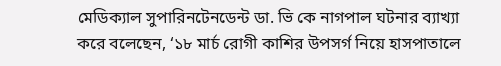মেডিক্যাল সুপারিনটেনডেন্ট ডা. ভি কে নাগপাল ঘটনার ব্যাখ্যা করে বলেছেন, ‘১৮ মার্চ রোগী কাশির উপসর্গ নিয়ে হাসপাতালে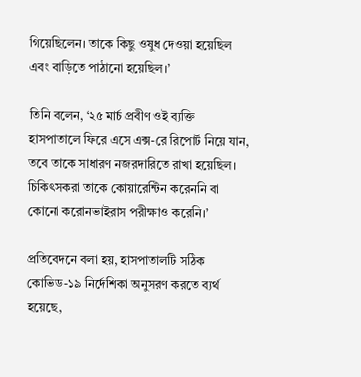গিয়েছিলেন। তাকে কিছু ওষুধ দেওয়া হয়েছিল এবং বাড়িতে পাঠানো হয়েছিল।’

তিনি বলেন, ‘২৫ মার্চ প্রবীণ ওই ব্যক্তি হাসপাতালে ফিরে এসে এক্স-রে রিপোর্ট নিয়ে যান, তবে তাকে সাধারণ নজরদারিতে রাখা হয়েছিল। চিকিৎসকরা তাকে কোয়ারেন্টিন করেননি বা কোনো করোনভাইরাস পরীক্ষাও করেনি।’

প্রতিবেদনে বলা হয়, হাসপাতালটি সঠিক কোভিড-১৯ নির্দেশিকা অনুসরণ করতে ব্যর্থ হয়েছে,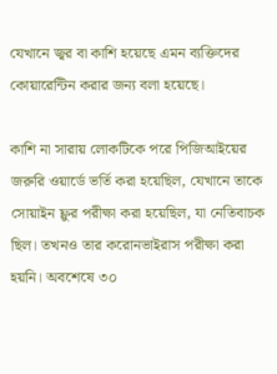যেখানে জ্বর বা কাশি হয়েছে এমন ব্যক্তিদের কোয়ারেন্টিন করার জন্য বলা হয়েছে।

কাশি না সারায় লোকটিকে পরে পিজিআইয়ের জরুরি ওয়ার্ডে ভর্তি করা হয়েছিল, যেখানে তাকে সোয়াইন ফ্লুর পরীক্ষা করা হয়েছিল, যা নেতিবাচক ছিল। তখনও তার করোনভাইরাস পরীক্ষা করা হয়নি। অবশেষে ৩০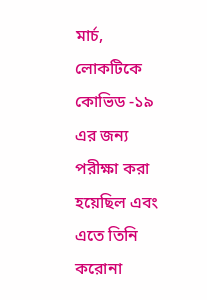মার্চ, লোকটিকে কোভিড -১৯ এর জন্য পরীক্ষা করা হয়েছিল এবং এতে তিনি করোনা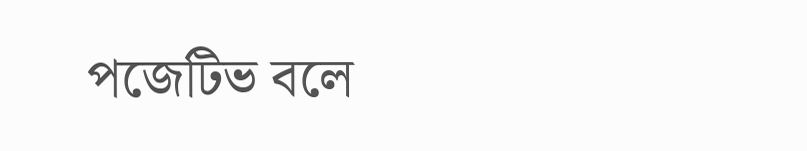পজেটিভ বলে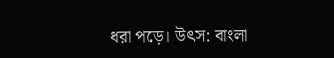ধরা পড়ে। উৎস: বাংলা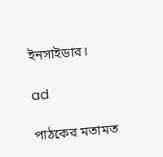ইনসাইডার।

ad

পাঠকের মতামত